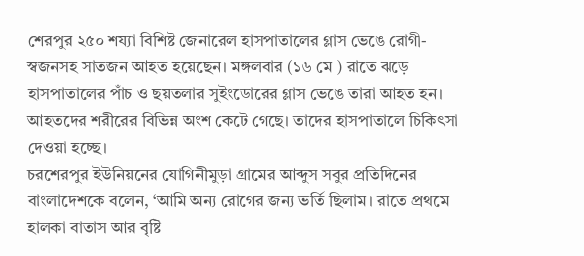শেরপুর ২৫০ শয্যা বিশিষ্ট জেনারেল হাসপাতালের গ্লাস ভেঙে রোগী-স্বজনসহ সাতজন আহত হয়েছেন। মঙ্গলবার (১৬ মে ) রাতে ঝড়ে হাসপাতালের পাঁচ ও ছয়তলার সুইংডোরের গ্লাস ভেঙে তারা আহত হন।
আহতদের শরীরের বিভিন্ন অংশ কেটে গেছে। তাদের হাসপাতালে চিকিৎসা দেওয়া হচ্ছে।
চরশেরপুর ইউনিয়নের যোগিনীমুড়া গ্রামের আব্দুস সবুর প্রতিদিনের বাংলাদেশকে বলেন, ‘আমি অন্য রোগের জন্য ভর্তি ছিলাম। রাতে প্রথমে হালকা বাতাস আর বৃষ্টি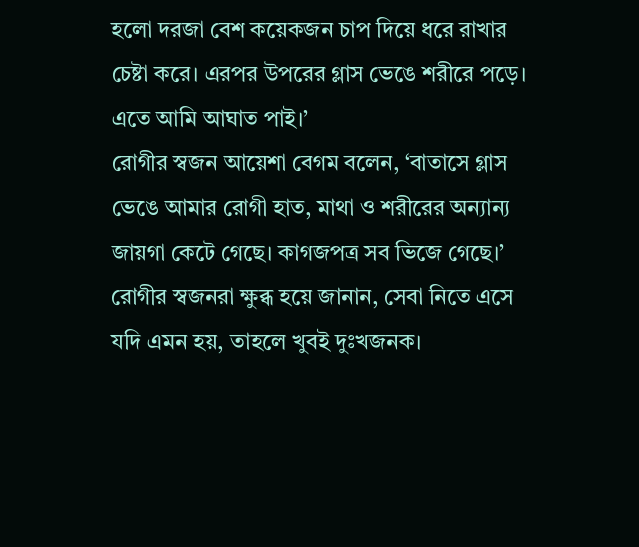হলো দরজা বেশ কয়েকজন চাপ দিয়ে ধরে রাখার চেষ্টা করে। এরপর উপরের গ্লাস ভেঙে শরীরে পড়ে। এতে আমি আঘাত পাই।’
রোগীর স্বজন আয়েশা বেগম বলেন, ‘বাতাসে গ্লাস ভেঙে আমার রোগী হাত, মাথা ও শরীরের অন্যান্য জায়গা কেটে গেছে। কাগজপত্র সব ভিজে গেছে।’
রোগীর স্বজনরা ক্ষুব্ধ হয়ে জানান, সেবা নিতে এসে যদি এমন হয়, তাহলে খুবই দুঃখজনক।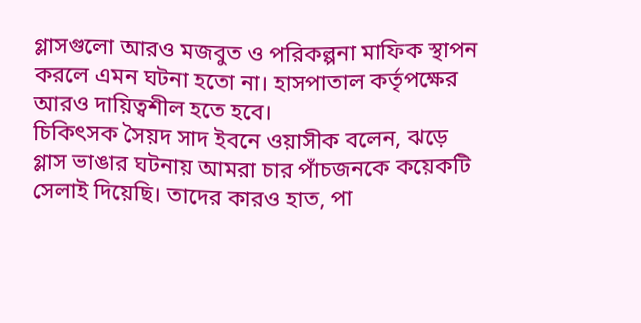গ্লাসগুলো আরও মজবুত ও পরিকল্পনা মাফিক স্থাপন করলে এমন ঘটনা হতো না। হাসপাতাল কর্তৃপক্ষের আরও দায়িত্বশীল হতে হবে।
চিকিৎসক সৈয়দ সাদ ইবনে ওয়াসীক বলেন, ঝড়ে গ্লাস ভাঙার ঘটনায় আমরা চার পাঁচজনকে কয়েকটি সেলাই দিয়েছি। তাদের কারও হাত, পা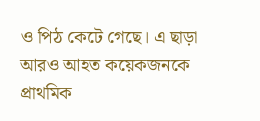ও পিঠ কেটে গেছে। এ ছাড়া আরও আহত কয়েকজনকে প্রাথমিক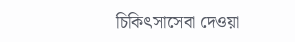চিকিৎসাসেবা দেওয়া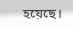হয়েছে।